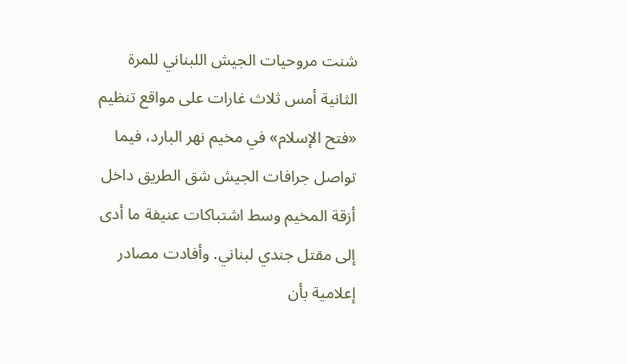شنت مروحيات الجيش اللبناني للمرة الثانية أمس ثلاث غارات على مواقع تنظيم «فتح الإسلام» في مخيم نهر البارد، فيما تواصل جرافات الجيش شق الطريق داخل أزقة المخيم وسط اشتباكات عنيفة ما أدى إلى مقتل جندي لبناني. وأفادت مصادر إعلامية بأن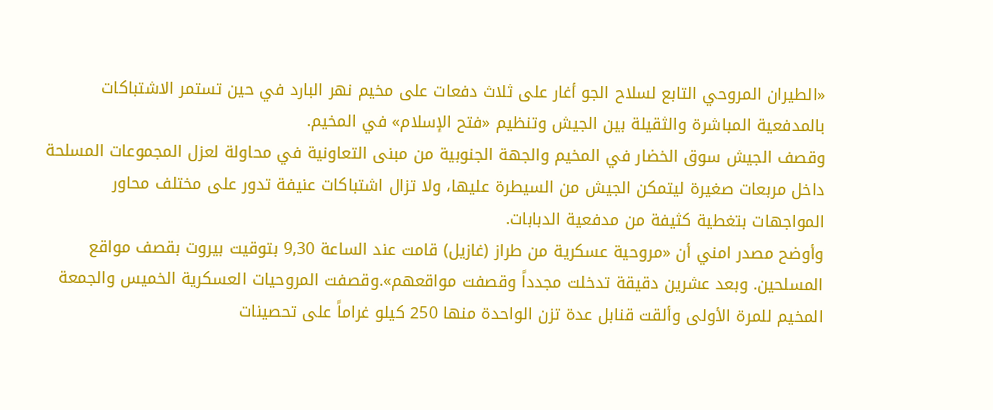«الطيران المروحي التابع لسلاح الجو أغار على ثلاث دفعات على مخيم نهر البارد في حين تستمر الاشتباكات بالمدفعية المباشرة والثقيلة بين الجيش وتنظيم «فتح الإسلام» في المخيم.
وقصف الجيش سوق الخضار في المخيم والجهة الجنوبية من مبنى التعاونية في محاولة لعزل المجموعات المسلحة داخل مربعات صغيرة ليتمكن الجيش من السيطرة عليها، ولا تزال اشتباكات عنيفة تدور على مختلف محاور المواجهات بتغطية كثيفة من مدفعية الدبابات.
وأوضح مصدر امني أن «مروحية عسكرية من طراز (غازيل) قامت عند الساعة 9,30 بتوقيت بيروت بقصف مواقع المسلحين. وبعد عشرين دقيقة تدخلت مجدداً وقصفت مواقعهم».وقصفت المروحيات العسكرية الخميس والجمعة المخيم للمرة الأولى وألقت قنابل عدة تزن الواحدة منها 250 كيلو غراماً على تحصينات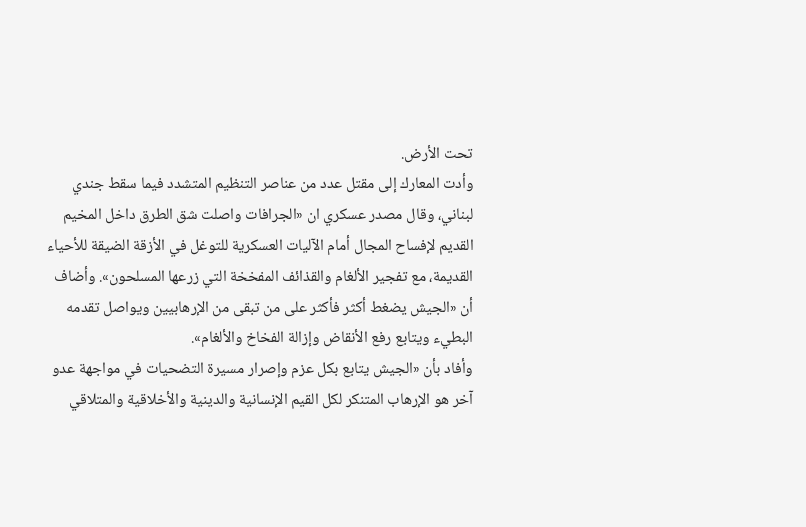تحت الأرض.
وأدت المعارك إلى مقتل عدد من عناصر التنظيم المتشدد فيما سقط جندي لبناني، وقال مصدر عسكري ان «الجرافات واصلت شق الطرق داخل المخيم القديم لإفساح المجال أمام الآليات العسكرية للتوغل في الأزقة الضيقة للأحياء القديمة، مع تفجير الألغام والقذائف المفخخة التي زرعها المسلحون». وأضاف أن «الجيش يضغط أكثر فأكثر على من تبقى من الإرهابيين ويواصل تقدمه البطيء ويتابع رفع الأنقاض وإزالة الفخاخ والألغام».
وأفاد بأن «الجيش يتابع بكل عزم وإصرار مسيرة التضحيات في مواجهة عدو آخر هو الإرهاب المتنكر لكل القيم الإنسانية والدينية والأخلاقية والمتلاقي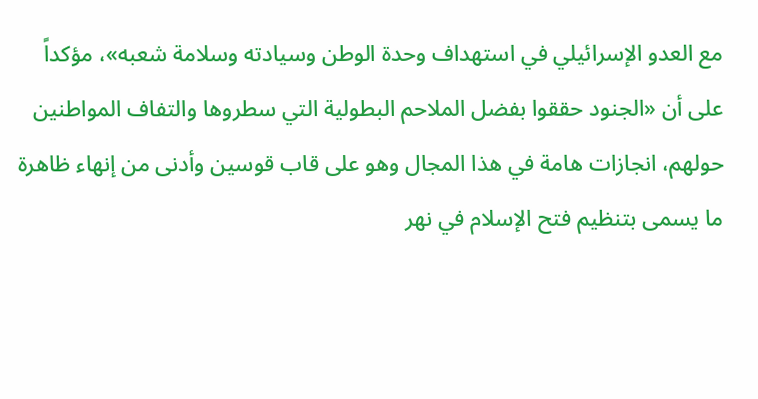مع العدو الإسرائيلي في استهداف وحدة الوطن وسيادته وسلامة شعبه»، مؤكداً على أن «الجنود حققوا بفضل الملاحم البطولية التي سطروها والتفاف المواطنين حولهم، انجازات هامة في هذا المجال وهو على قاب قوسين وأدنى من إنهاء ظاهرة ما يسمى بتنظيم فتح الإسلام في نهر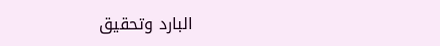البارد وتحقيق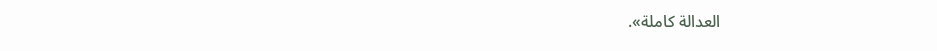العدالة كاملة».